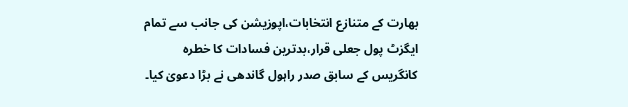بھارت کے متنازع انتخابات،اپوزیشن کی جانب سے تمام ایگزٹ پول جعلی قرار،بدترین فسادات کا خطرہ
کانگریس کے سابق صدر راہول گاندھی نے بڑا دعویٰ کیا۔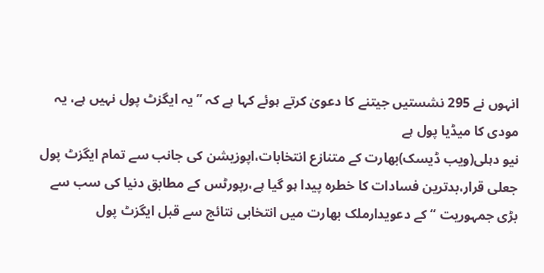انہوں نے 295 نشستیں جیتنے کا دعویٰ کرتے ہوئے کہا ہے کہ ”یہ ایگزٹ پول نہیں ہے، یہ مودی کا میڈیا پول ہے
نیو دہلی(ویب ڈیسک)بھارت کے متنازع انتخابات،اپوزیشن کی جانب سے تمام ایگزٹ پول جعلی قرار،بدترین فسادات کا خطرہ پیدا ہو گیا ہے،رپورٹس کے مطابق دنیا کی سب سے بڑی جمہوریت “ کے دعویدارملک بھارت میں انتخابی نتائج سے قبل ایگزٹ پول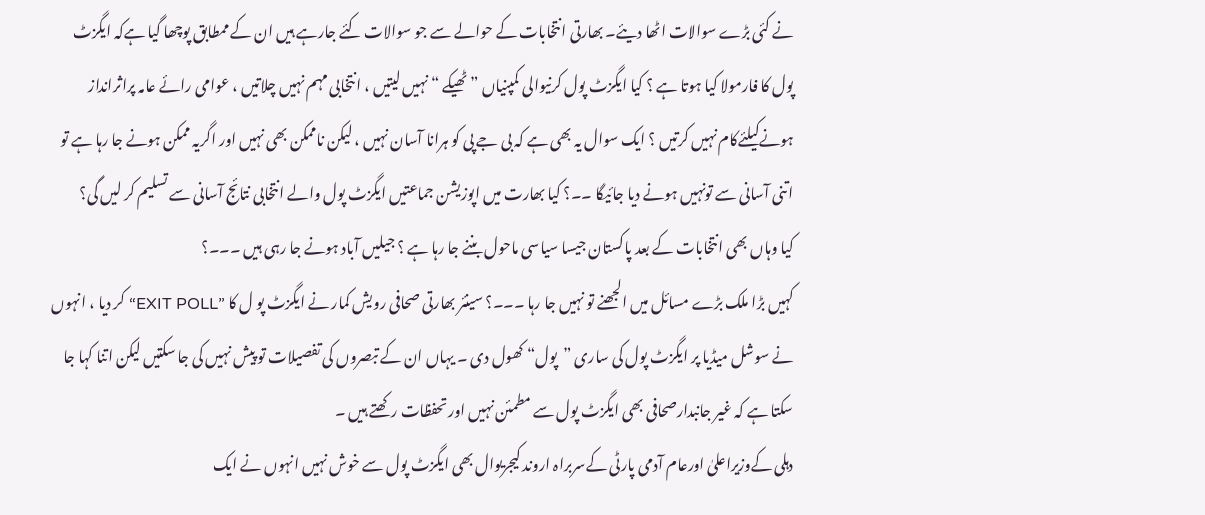نے کئی بڑے سوالات اٹھا دیئے۔ بھارتی انتخابات کے حوالے سے جو سوالات کئے جارہے ہیں ان کے ممطابق پوچھا گیا ہےکہ ایگزٹ پول کا فارمولا کیا ہوتا ہے ؟ کیا ایگزٹ پول کرنیوالی کمپنیاں ”ٹھیکے “ نہیں لیتیں ، انتخابی مہم نہیں چلاتیں ، عوامی رائے عامہ پراثرانداز ہونےکیلئےکام نہیں کرتیں ؟ ایک سوال یہ بھی ہے کہ بی جے پی کو ہرانا آسان نہیں ، لیکن ناممکن بھی نہیں اور اگریہ ممکن ہونے جا رہا ہے تو اتنی آسانی سے تونہیں ہونے دیا جائیگا ۔۔؟ کیا بھارت میں اپوزیشن جماعتیں ایگزٹ پول والے انتخابی نتائج آسانی سے تسلیم کر لیں گی؟
کیا وہاں بھی انتخابات کے بعد پاکستان جیسا سیاسی ماحول بننے جا رہا ہے ؟ جیلیں آباد ہونے جا رہی ہیں ۔۔۔؟
کہیں بڑا ملک بڑے مسائل میں الجھنے تو نہیں جا رہا ۔۔۔؟ سینئر بھارتی صحافی رویش کمار نے ایگزٹ پو ل کا ”EXIT POLL“ کر دیا ، انہوں نے سوشل میڈیا پر ایگزٹ پول کی ساری ”پول“ کھول دی ۔ یہاں ان کے تبصروں کی تفصیلات تو پیش نہیں کی جا سکتیں لیکن اتنا کہا جا سکتا ہے کہ غیر جانبدارصحافی بھی ایگزٹ پول سے مطمئن نہیں اور تحفظات رکھتے ہیں ۔
دہلی کےوزیراعلیٰ اورعام آدمی پارٹی کےسربراہ اروند کیجریوال بھی ایگزٹ پول سے خوش نہیں انہوں نے ایک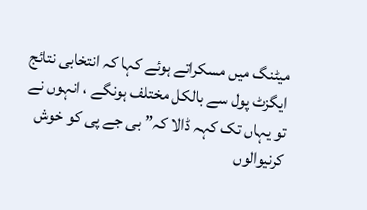میٹنگ میں مسکراتے ہوئے کہا کہ انتخابی نتائج ایگزٹ پول سے بالکل مختلف ہونگے ، انہوں نے تو یہاں تک کہہ ڈالا کہ” بی جے پی کو خوش کرنیوالوں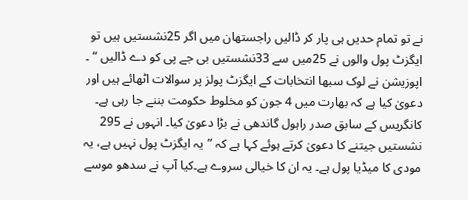نے تو تمام حدیں ہی پار کر ڈالیں راجستھان میں اگر 25نشستیں ہیں تو ایگزٹ پول والوں نے 25میں سے 33نشستیں بی جے پی کو دے ڈالیں “ ۔
اپوزیشن نے لوک سبھا انتخابات کے ایگزٹ پولز پر سوالات اٹھائے ہیں اور دعویٰ کیا ہے کہ بھارت میں 4 جون کو مخلوط حکومت بننے جا رہی ہے۔ کانگریس کے سابق صدر راہول گاندھی نے بڑا دعویٰ کیا۔ انہوں نے 295 نشستیں جیتنے کا دعویٰ کرتے ہوئے کہا ہے کہ ”یہ ایگزٹ پول نہیں ہے، یہ مودی کا میڈیا پول ہے۔ یہ ان کا خیالی سروے ہے۔کیا آپ نے سدھو موسے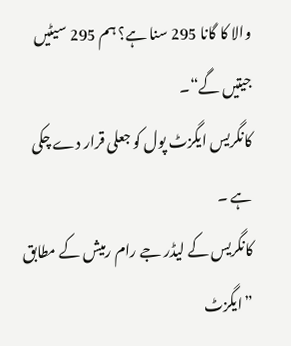والا کا گانا 295 سنا ہے؟ ہم 295 سیٹیں جیتیں گے“۔
کانگریس ایگزٹ پول کو جعلی قرار دے چکی ہے ۔
کانگریس کے لیڈر جے رام رمیش کے مطابق ”ایگزٹ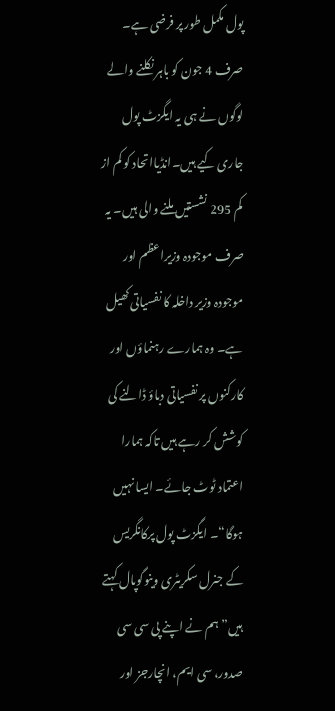پول مکمل طور پر فرضی ہے۔ صرف 4 جون کو باہر نکلنے والے لوگوں نے ہی یہ ایگزٹ پول جاری کیے ہیں۔انڈیااتحاد کو کم از کم 295 نشستیں ملنے والی ہیں۔ یہ صرف موجودہ وزیراعظم اور موجودہ وزیر داخلہ کا نفسیاتی کھیل ہے۔ وہ ہمارے رہنماؤں اور کارکنوں پر نفسیاتی دباؤ ڈالنے کی کوشش کر رہے ہیں تاکہ ہمارا اعتماد ٹوٹ جائے۔ ایسا نہیں ہوگا“۔ ایگزٹ پول پرکانگریس کے جنرل سکریٹری وینوگوپال کہتے ہیں”ہم نے اپنے پی سی سی صدور، سی ایم، انچارجز اور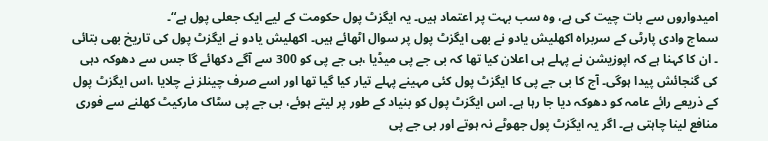امیدواروں سے بات چیت کی ہے، وہ سب بہت پر اعتماد ہیں۔ یہ ایگزٹ پول حکومت کے لیے ایک جعلی پول ہے“۔
سماج وادی پارٹی کے سربراہ اکھلیش یادو نے بھی ایگزٹ پول پر سوال اٹھائے ہیں۔ اکھلیش یادو نے ایگزٹ پول کی تاریخ بھی بتائی ۔ ان کا کہنا ہے کہ اپوزیشن نے پہلے ہی اعلان کیا تھا کہ بی جے پی میڈیا ،بی جے پی کو 300 سے آگے دکھائے گا جس سے دھوکہ دہی کی گنجائش پیدا ہوگی۔ آج کا بی جے پی کا ایگزٹ پول کئی مہینے پہلے تیار کیا گیا تھا اور اسے صرف چینلز نے چلایا ،اس ایگزٹ پول کے ذریعے رائے عامہ کو دھوکہ دیا جا رہا ہے۔ اس ایگزٹ پول کو بنیاد کے طور پر لیتے ہوئے، بی جے پی سٹاک مارکیٹ کھلنے سے فوری منافع لینا چاہتی ہے۔ اگر یہ ایگزٹ پول جھوٹے نہ ہوتے اور بی جے پی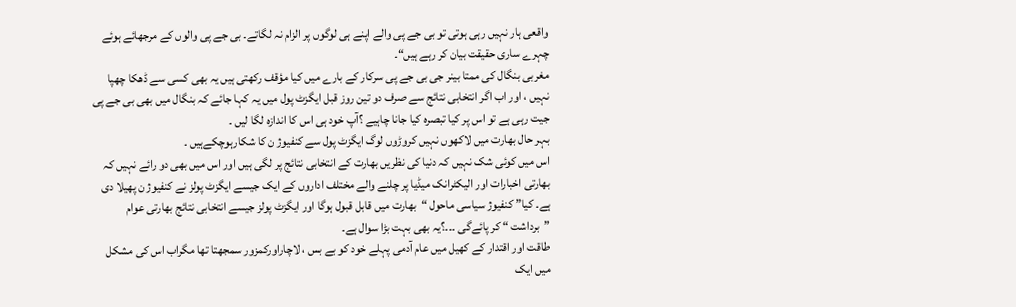واقعی ہار نہیں رہی ہوتی تو بی جے پی والے اپنے ہی لوگوں پر الزام نہ لگاتے۔ بی جے پی والوں کے مرجھائے ہوئے چہرے ساری حقیقت بیان کر رہے ہیں“۔
مغربی بنگال کی ممتا بینر جی بی جے پی سرکار کے بارے میں کیا مؤقف رکھتی ہیں یہ بھی کسی سے ڈھکا چھپا نہیں ، اور اب اگر انتخابی نتائج سے صرف دو تین روز قبل ایگزٹ پول میں یہ کہا جائے کہ بنگال میں بھی بی جے پی جیت رہی ہے تو اس پر کیا تبصرہ کیا جانا چاہیے ؟آپ خود ہی اس کا اندازہ لگا لیں ۔
بہر حال بھارت میں لاکھوں نہیں کروڑوں لوگ ایگزٹ پول سے کنفیوژ ن کا شکارہوچکےہیں ۔
اس میں کوئی شک نہیں کہ دنیا کی نظریں بھارت کے انتخابی نتائج پر لگی ہیں اور اس میں بھی دو رائے نہیں کہ بھارتی اخبارات اور الیکٹرانک میڈیا پر چلنے والے مختلف اداروں کے ایک جیسے ایگزٹ پولز نے کنفیوژ ن پھیلا دی ہے۔ کیا” کنفیوژ سیاسی ماحول “بھارت میں قابل قبول ہوگا اور ایگزٹ پولز جیسے انتخابی نتائج بھارتی عوام ”برداشت “ کر پائےگی ۔۔۔؟یہ بھی بہت بڑا سوال ہے۔
طاقت اور اقتدار کے کھیل میں عام آدمی پہلے خود کو بے بس ، لاچاراورکمزور سمجھتا تھا مگراب اس کی مشکل میں ایک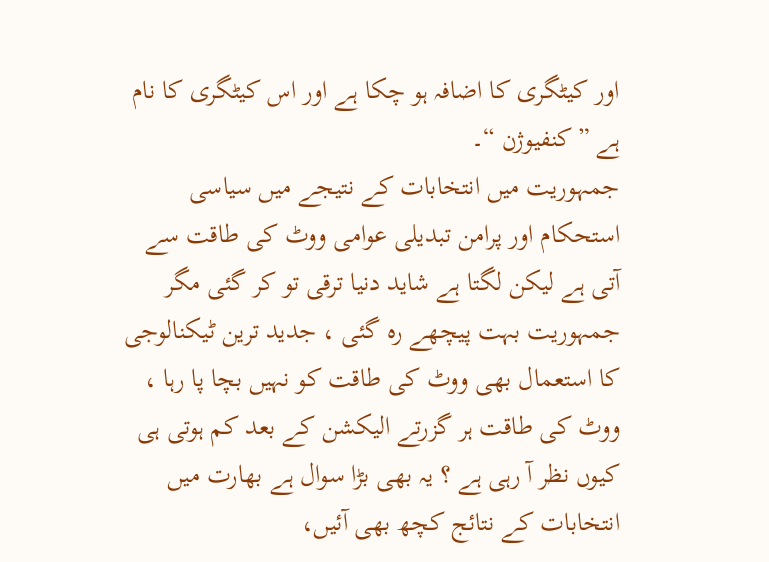اور کیٹگری کا اضافہ ہو چکا ہے اور اس کیٹگری کا نام ہے ”کنفیوژن “۔
جمہوریت میں انتخابات کے نتیجے میں سیاسی استحکام اور پرامن تبدیلی عوامی ووٹ کی طاقت سے آتی ہے لیکن لگتا ہے شاید دنیا ترقی تو کر گئی مگر جمہوریت بہت پیچھے رہ گئی ، جدید ترین ٹیکنالوجی کا استعمال بھی ووٹ کی طاقت کو نہیں بچا پا رہا ، ووٹ کی طاقت ہر گزرتے الیکشن کے بعد کم ہوتی ہی کیوں نظر آ رہی ہے ؟ یہ بھی بڑا سوال ہے بھارت میں انتخابات کے نتائج کچھ بھی آئیں،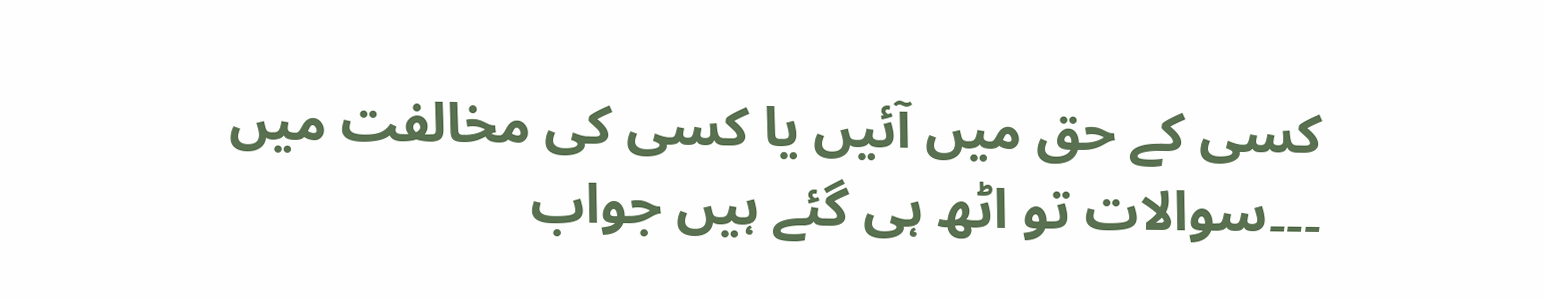کسی کے حق میں آئیں یا کسی کی مخالفت میں ۔۔۔سوالات تو اٹھ ہی گئے ہیں جواب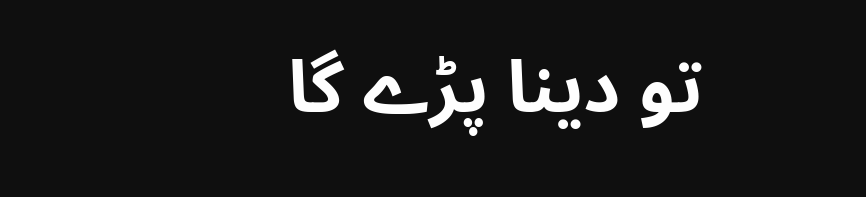تو دینا پڑے گا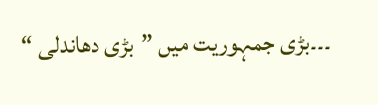۔۔۔بڑی جمہوریت میں ”بڑی دھاندلی “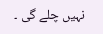نہیں چلے گی ۔